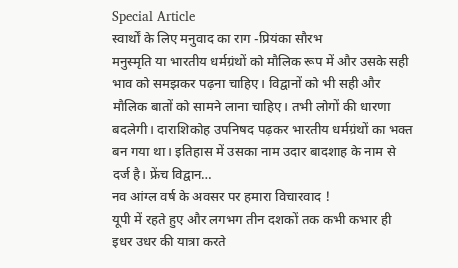Special Article
स्वार्थों के लिए मनुवाद का राग -प्रियंका सौरभ
मनुस्मृति या भारतीय धर्मग्रंथों को मौलिक रूप में और उसके सही भाव को समझकर पढ़ना चाहिए। विद्वानों को भी सही और मौलिक बातों को सामने लाना चाहिए। तभी लोगों की धारणा बदलेगी। दाराशिकोह उपनिषद पढ़कर भारतीय धर्मग्रंथों का भक्त बन गया था। इतिहास में उसका नाम उदार बादशाह के नाम से दर्ज है। फ्रेंच विद्वान…
नव आंग्ल वर्ष के अवसर पर हमारा विचारवाद !
यूपी में रहते हुए और लगभग तीन दशकों तक कभी कभार ही इधर उधर की यात्रा करते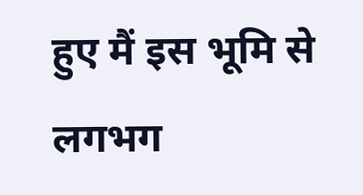हुए मैं इस भूमि से लगभग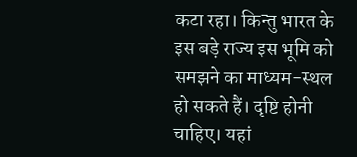कटा रहा। किन्तु भारत के इस बड़े राज्य इस भूमि को समझने का माध्यम-स्थल हो सकते हैं। दृष्टि होनी चाहिए। यहां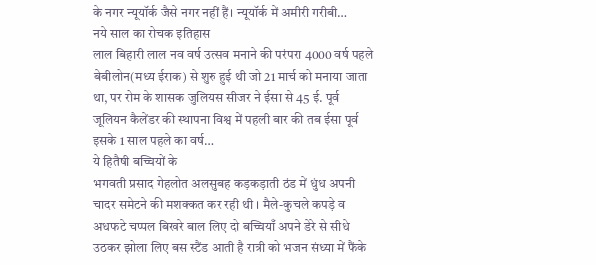के नगर न्यूयॉर्क जैसे नगर नहीं हैं। न्यूयॉर्क में अमीरी गरीबी…
नये साल का रोचक इतिहास
लाल बिहारी लाल नव वर्ष उत्सव मनाने की परंपरा 4000 वर्ष पहले बेबीलोन(मध्य ईराक) से शुरु हुई थी जो 21 मार्च को मनाया जाता था, पर रोम के शासक जुलियस सीजर ने ईसा से 45 ई. पूर्व जूलियन कैलेंडर की स्थापना विश्व में पहली बार की तब ईसा पूर्व इसके 1 साल पहले का वर्ष…
ये हितैषी बच्चियों के
भगवती प्रसाद गेहलोत अलसुबह कड़कड़ाती ठंड में धुंध अपनी चादर समेटने की मशक्कत कर रही थी । मैले-कुचले कपड़े व अधफटे चप्पल बिखरे बाल लिए दो बच्चियाँ अपने डेरे से सीधे उठकर झोला लिए बस स्टैंड आती है रात्री को भजन संध्या में फैंके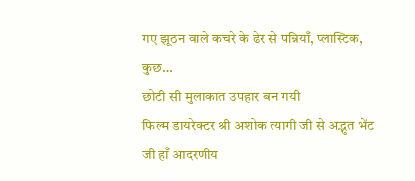गए झूठन वाले कचरे के ढेर से पन्नियाँ, प्लास्टिक, कुछ…
छोटी सी मुलाकात उपहार बन गयी
फिल्म डायरेक्टर श्री अशोक त्यागी जी से अद्भुत भेंट जी हाँ आदरणीय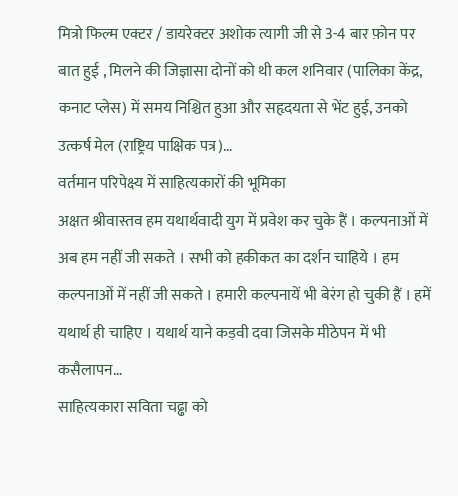मित्रो फिल्म एक्टर / डायरेक्टर अशोक त्यागी जी से 3-4 बार फ़ोन पर बात हुई , मिलने की जिज्ञासा दोनों को थी कल शनिवार (पालिका केंद्र, कनाट प्लेस) में समय निश्चित हुआ और सहृदयता से भेंट हुई, उनको उत्कर्ष मेल (राष्ट्रिय पाक्षिक पत्र)…
वर्तमान परिपेक्ष्य में साहित्यकारों की भूमिका
अक्षत श्रीवास्तव हम यथार्थवादी युग में प्रवेश कर चुके हैं । कल्पनाओं में अब हम नहीं जी सकते । सभी को हकीकत का दर्शन चाहिये । हम कल्पनाओं में नहीं जी सकते । हमारी कल्पनायें भी बेरंग हो चुकी हैं । हमें यथार्थ ही चाहिए । यथार्थ याने कड़वी दवा जिसके मीठेपन में भी कसैलापन…
साहित्यकारा सविता चढ्ढा को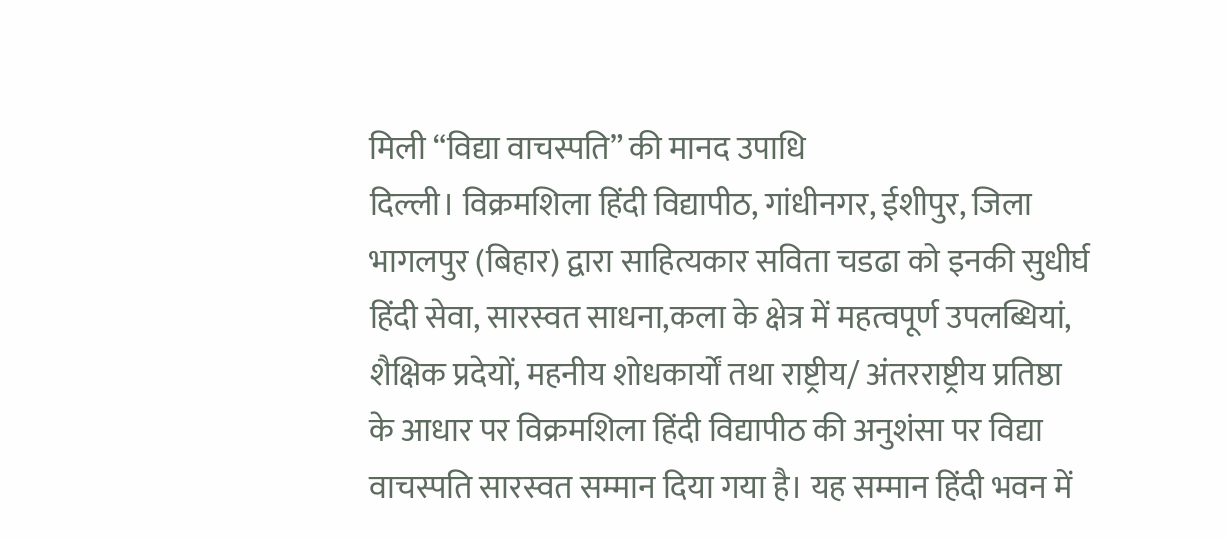मिली “विद्या वाचस्पति” की मानद उपाधि
दिल्ली। विक्रमशिला हिंदी विद्यापीठ, गांधीनगर, ईशीपुर, जिला भागलपुर (बिहार) द्वारा साहित्यकार सविता चडढा को इनकी सुधीर्घ हिंदी सेवा, सारस्वत साधना,कला के क्षेत्र में महत्वपूर्ण उपलब्धियां, शैक्षिक प्रदेयों, महनीय शोधकार्यों तथा राष्ट्रीय/ अंतरराष्ट्रीय प्रतिष्ठा के आधार पर विक्रमशिला हिंदी विद्यापीठ की अनुशंसा पर विद्या वाचस्पति सारस्वत सम्मान दिया गया है। यह सम्मान हिंदी भवन में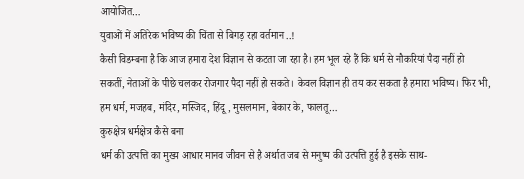आयोजित…
युवाओं में अतिरेक भविष्य की चिंता से बिगड़ रहा वर्तमान ..!
कैसी विडम्बना है कि आज हमारा देश विज्ञान से कटता जा रहा है। हम भूल रहे हैं कि धर्म से नौकरियां पैदा नहीं हो सकतीं, नेताओं के पीछे चलकर रोजगार पैदा नहीं हो सकते। केवल विज्ञान ही तय कर सकता है हमारा भविष्य। फिर भी, हम धर्म, मजहब, मंदिर, मस्जिद, हिंदू, मुसलमान, बेकार के, फालतू…
कुरुक्षेत्र धर्मक्षेत्र कैसे बना
धर्म की उत्पत्ति का मुख्य आधार मानव जीवन से है अर्थात जब से मनुष्य की उत्पत्ति हुई है इसके साथ-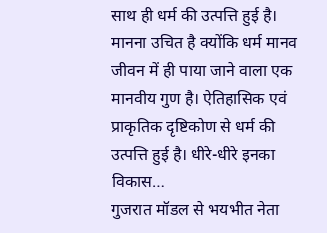साथ ही धर्म की उत्पत्ति हुई है। मानना उचित है क्योंकि धर्म मानव जीवन में ही पाया जाने वाला एक मानवीय गुण है। ऐतिहासिक एवं प्राकृतिक दृष्टिकोण से धर्म की उत्पत्ति हुई है। धीरे-धीरे इनका विकास…
गुजरात मॉडल से भयभीत नेता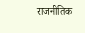राजनीतिक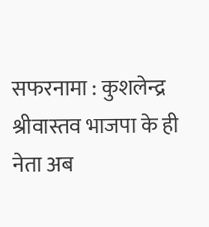सफरनामा : कुशलेन्द्र श्रीवास्तव भाजपा के ही नेता अब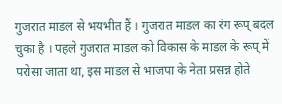गुजरात माडल से भयभीत हैं । गुजरात माडल का रंग रूप् बदल चुका है । पहले गुजरात माडल को विकास के माडल के रूप् में परोसा जाता था, इस माडल से भाजपा के नेता प्रसन्न होते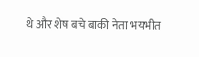थे और शेष बचे बाकी नेता भयभीत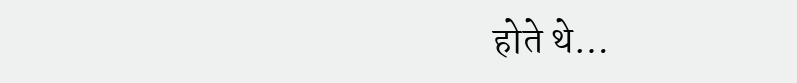होते थे…